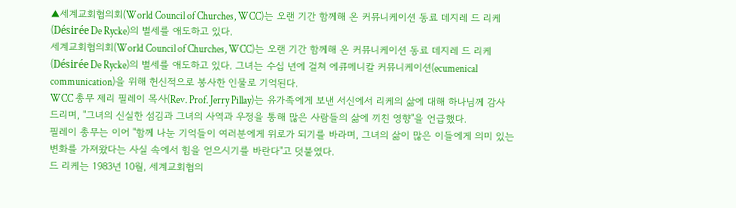▲세계교회협의회(World Council of Churches, WCC)는 오랜 기간 함께해 온 커뮤니케이션 동료 데지레 드 리케(Désirée De Rycke)의 별세를 애도하고 있다.
세계교회협의회(World Council of Churches, WCC)는 오랜 기간 함께해 온 커뮤니케이션 동료 데지레 드 리케(Désirée De Rycke)의 별세를 애도하고 있다. 그녀는 수십 년에 걸쳐 에큐메니칼 커뮤니케이션(ecumenical communication)을 위해 헌신적으로 봉사한 인물로 기억된다.
WCC 총무 제리 필레이 목사(Rev. Prof. Jerry Pillay)는 유가족에게 보낸 서신에서 리케의 삶에 대해 하나님께 감사드리며, "그녀의 신실한 섬김과 그녀의 사역과 우정을 통해 많은 사람들의 삶에 끼친 영향"을 언급했다.
필레이 총무는 이어 "함께 나눈 기억들이 여러분에게 위로가 되기를 바라며, 그녀의 삶이 많은 이들에게 의미 있는 변화를 가져왔다는 사실 속에서 힘을 얻으시기를 바란다"고 덧붙였다.
드 리케는 1983년 10월, 세계교회협의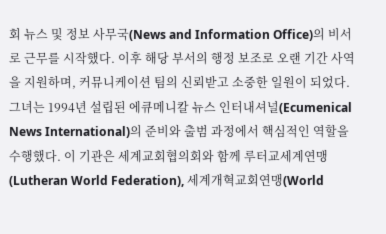회 뉴스 및 정보 사무국(News and Information Office)의 비서로 근무를 시작했다. 이후 해당 부서의 행정 보조로 오랜 기간 사역을 지원하며, 커뮤니케이션 팀의 신뢰받고 소중한 일원이 되었다.
그녀는 1994년 설립된 에큐메니칼 뉴스 인터내셔널(Ecumenical News International)의 준비와 출범 과정에서 핵심적인 역할을 수행했다. 이 기관은 세계교회협의회와 함께 루터교세계연맹(Lutheran World Federation), 세계개혁교회연맹(World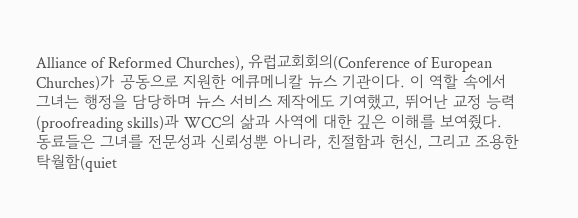Alliance of Reformed Churches), 유럽교회회의(Conference of European Churches)가 공동으로 지원한 에큐메니칼 뉴스 기관이다. 이 역할 속에서 그녀는 행정을 담당하며 뉴스 서비스 제작에도 기여했고, 뛰어난 교정 능력(proofreading skills)과 WCC의 삶과 사역에 대한 깊은 이해를 보여줬다.
동료들은 그녀를 전문성과 신뢰성뿐 아니라, 친절함과 헌신, 그리고 조용한 탁월함(quiet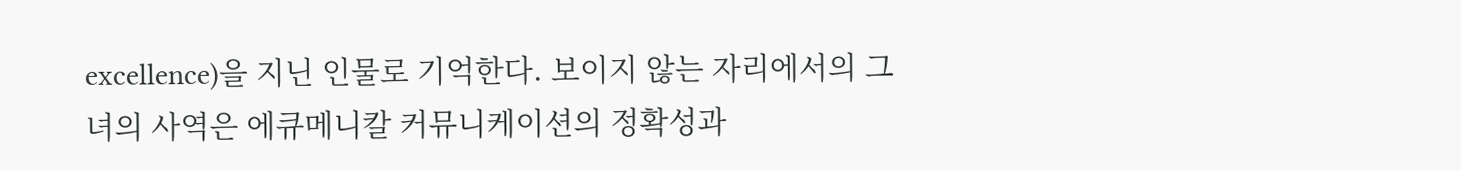excellence)을 지닌 인물로 기억한다. 보이지 않는 자리에서의 그녀의 사역은 에큐메니칼 커뮤니케이션의 정확성과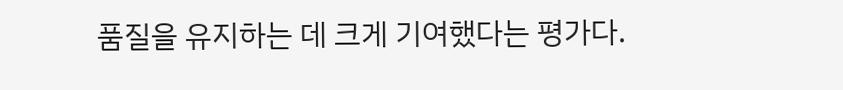품질을 유지하는 데 크게 기여했다는 평가다.